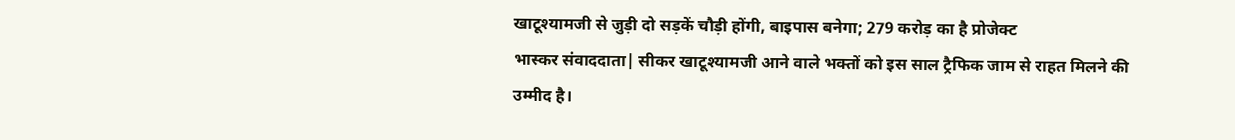खाटूश्यामजी से जुड़ी दो सड़कें चौड़ी होंगी, बाइपास बनेगा; 279 करोड़ का है प्रोजेक्ट
भास्कर संवाददाता| सीकर खाटूश्यामजी आने वाले भक्तों को इस साल ट्रैफिक जाम से राहत मिलने की उम्मीद है।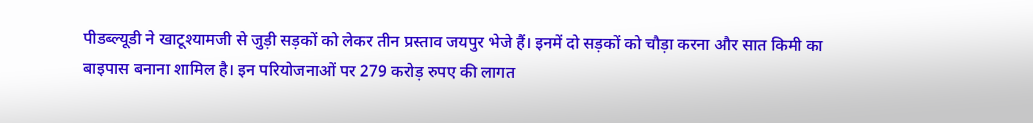पीडब्ल्यूडी ने खाटूश्यामजी से जुड़ी सड़कों को लेकर तीन प्रस्ताव जयपुर भेजे हैं। इनमें दो सड़कों को चौड़ा करना और सात किमी का बाइपास बनाना शामिल है। इन परियोजनाओं पर 279 करोड़ रुपए की लागत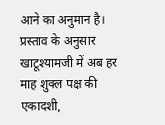आने का अनुमान है। प्रस्ताव के अनुसार खाटूश्यामजी में अब हर माह शुक्ल पक्ष की एकादशी,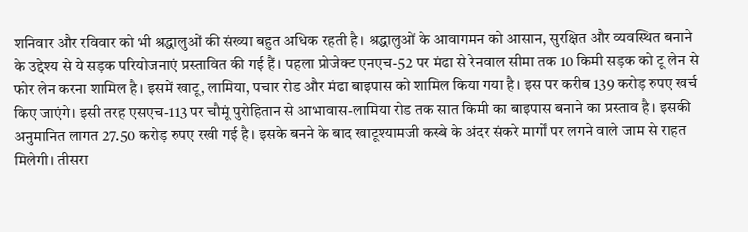शनिवार और रविवार को भी श्रद्धालुओं की संख्या बहुत अधिक रहती है। श्रद्धालुओं के आवागमन को आसान, सुरक्षित और व्यवस्थित बनाने के उद्देश्य से ये सड़क परियोजनाएं प्रस्तावित की गई हैं। पहला प्रोजेक्ट एनएच-52 पर मंढा से रेनवाल सीमा तक 10 किमी सड़क को टू लेन से फोर लेन करना शामिल है। इसमें खाटू, लामिया, पचार रोड और मंढा बाइपास को शामिल किया गया है। इस पर करीब 139 करोड़ रुपए खर्च किए जाएंगे। इसी तरह एसएच-113 पर चौमूं पुरोहितान से आभावास-लामिया रोड तक सात किमी का बाइपास बनाने का प्रस्ताव है। इसकी अनुमानित लागत 27.50 करोड़ रुपए रखी गई है। इसके बनने के बाद खाटूश्यामजी कस्बे के अंदर संकरे मार्गों पर लगने वाले जाम से राहत मिलेगी। तीसरा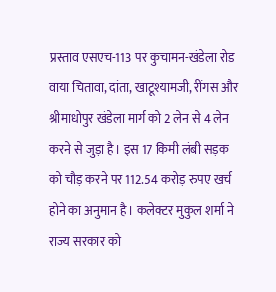प्रस्ताव एसएच-113 पर कुचामन-खंडेला रोड वाया चितावा, दांता, खाटूश्यामजी, रींगस और श्रीमाधोपुर खंडेला मार्ग को 2 लेन से 4 लेन करने से जुड़ा है। इस 17 किमी लंबी सड़क को चौड़ करने पर 112.54 करोड़ रुपए खर्च होने का अनुमान है। कलेक्टर मुकुल शर्मा ने राज्य सरकार को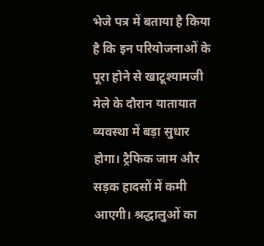भेजे पत्र में बताया है किया है कि इन परियोजनाओं के पूरा होने से खाटूश्यामजी मेले के दौरान यातायात व्यवस्था में बड़ा सुधार होगा। ट्रैफिक जाम और सड़क हादसों में कमी आएगी। श्रद्धालुओं का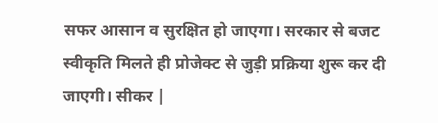सफर आसान व सुरक्षित हो जाएगा। सरकार से बजट स्वीकृति मिलते ही प्रोजेक्ट से जुड़ी प्रक्रिया शुरू कर दी जाएगी। सीकर |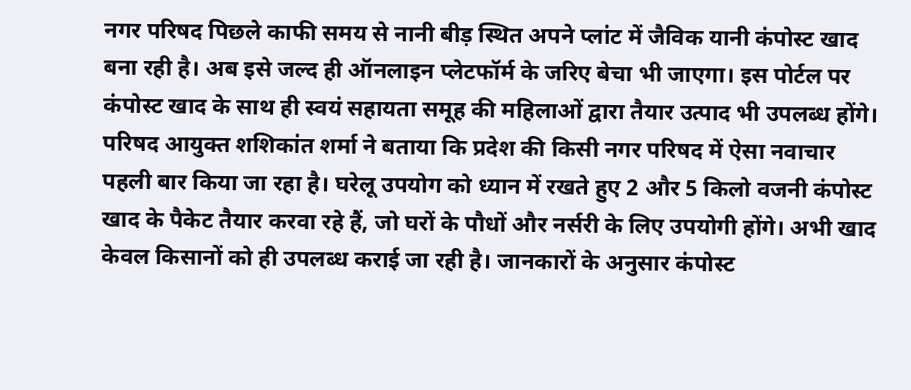नगर परिषद पिछले काफी समय से नानी बीड़ स्थित अपने प्लांट में जैविक यानी कंपोस्ट खाद बना रही है। अब इसे जल्द ही ऑनलाइन प्लेटफॉर्म के जरिए बेचा भी जाएगा। इस पोर्टल पर कंपोस्ट खाद के साथ ही स्वयं सहायता समूह की महिलाओं द्वारा तैयार उत्पाद भी उपलब्ध होंगे। परिषद आयुक्त शशिकांत शर्मा ने बताया कि प्रदेश की किसी नगर परिषद में ऐसा नवाचार पहली बार किया जा रहा है। घरेलू उपयोग को ध्यान में रखते हुए 2 और 5 किलो वजनी कंपोस्ट खाद के पैकेट तैयार करवा रहे हैं, जो घरों के पौधों और नर्सरी के लिए उपयोगी होंगे। अभी खाद केवल किसानों को ही उपलब्ध कराई जा रही है। जानकारों के अनुसार कंपोस्ट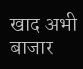खाद अभी बाजार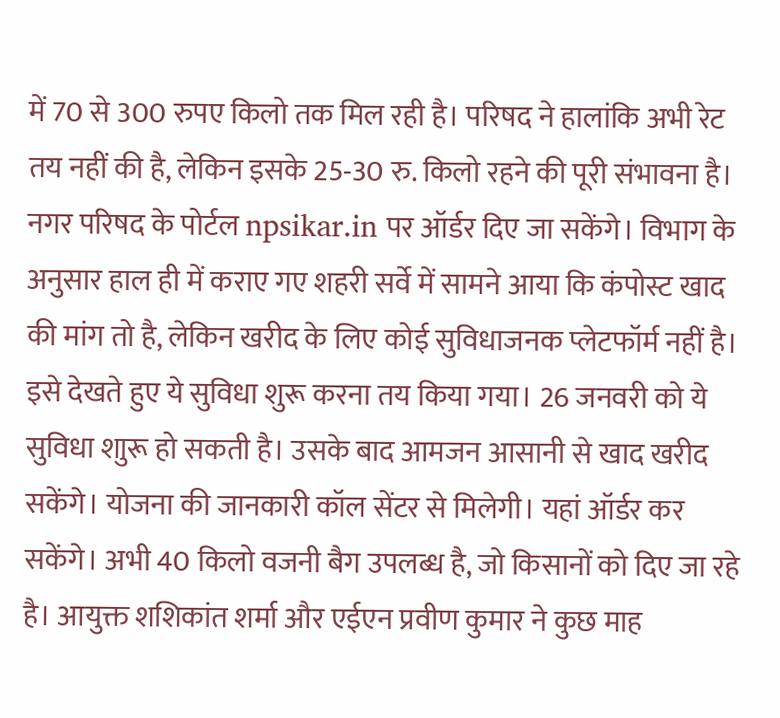में 70 से 300 रुपए किलो तक मिल रही है। परिषद ने हालांकि अभी रेट तय नहीं की है, लेकिन इसके 25-30 रु. किलो रहने की पूरी संभावना है। नगर परिषद के पोर्टल npsikar.in पर ऑर्डर दिए जा सकेंगे। विभाग के अनुसार हाल ही में कराए गए शहरी सर्वे में सामने आया कि कंपोस्ट खाद की मांग तो है, लेकिन खरीद के लिए कोई सुविधाजनक प्लेटफॉर्म नहीं है। इसे देखते हुए ये सुविधा शुरू करना तय किया गया। 26 जनवरी को ये सुविधा शाुरू हो सकती है। उसके बाद आमजन आसानी से खाद खरीद सकेंगे। योजना की जानकारी कॉल सेंटर से मिलेगी। यहां ऑर्डर कर सकेंगे। अभी 40 किलो वजनी बैग उपलब्ध है, जो किसानों को दिए जा रहे है। आयुक्त शशिकांत शर्मा और एईएन प्रवीण कुमार ने कुछ माह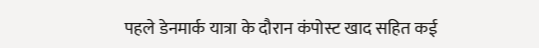पहले डेनमार्क यात्रा के दौरान कंपोस्ट खाद सहित कई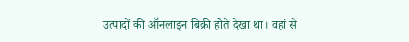उत्पादों की ऑनलाइन बिक्री होते देखा था। वहां से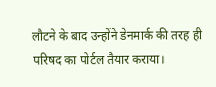लौटने के बाद उन्होंने डेनमार्क की तरह ही परिषद का पोर्टल तैयार कराया।